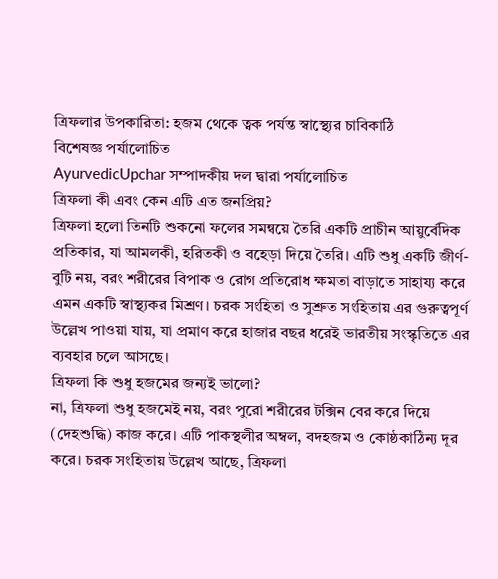ত্রিফলার উপকারিতা: হজম থেকে ত্বক পর্যন্ত স্বাস্থ্যের চাবিকাঠি
বিশেষজ্ঞ পর্যালোচিত
AyurvedicUpchar সম্পাদকীয় দল দ্বারা পর্যালোচিত
ত্রিফলা কী এবং কেন এটি এত জনপ্রিয়?
ত্রিফলা হলো তিনটি শুকনো ফলের সমন্বয়ে তৈরি একটি প্রাচীন আয়ুর্বেদিক প্রতিকার, যা আমলকী, হরিতকী ও বহেড়া দিয়ে তৈরি। এটি শুধু একটি জীর্ণ-বুটি নয়, বরং শরীরের বিপাক ও রোগ প্রতিরোধ ক্ষমতা বাড়াতে সাহায্য করে এমন একটি স্বাস্থ্যকর মিশ্রণ। চরক সংহিতা ও সুশ্রুত সংহিতায় এর গুরুত্বপূর্ণ উল্লেখ পাওয়া যায়, যা প্রমাণ করে হাজার বছর ধরেই ভারতীয় সংস্কৃতিতে এর ব্যবহার চলে আসছে।
ত্রিফলা কি শুধু হজমের জন্যই ভালো?
না, ত্রিফলা শুধু হজমেই নয়, বরং পুরো শরীরের টক্সিন বের করে দিয়ে (দেহশুদ্ধি) কাজ করে। এটি পাকস্থলীর অম্বল, বদহজম ও কোষ্ঠকাঠিন্য দূর করে। চরক সংহিতায় উল্লেখ আছে, ত্রিফলা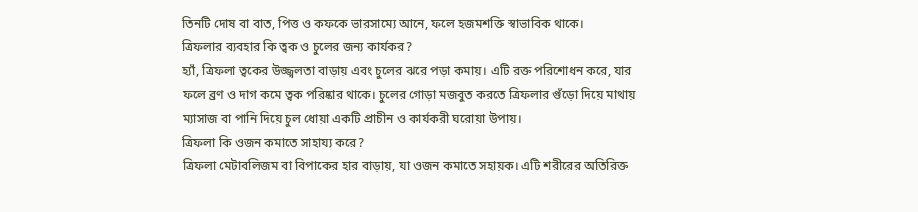তিনটি দোষ বা বাত, পিত্ত ও কফকে ভারসাম্যে আনে, ফলে হজমশক্তি স্বাভাবিক থাকে।
ত্রিফলার ব্যবহার কি ত্বক ও চুলের জন্য কার্যকর?
হ্যাঁ, ত্রিফলা ত্বকের উজ্জ্বলতা বাড়ায় এবং চুলের ঝরে পড়া কমায়। এটি রক্ত পরিশোধন করে, যার ফলে ব্রণ ও দাগ কমে ত্বক পরিষ্কার থাকে। চুলের গোড়া মজবুত করতে ত্রিফলার গুঁড়ো দিয়ে মাথায় ম্যাসাজ বা পানি দিয়ে চুল ধোয়া একটি প্রাচীন ও কার্যকরী ঘরোয়া উপায়।
ত্রিফলা কি ওজন কমাতে সাহায্য করে?
ত্রিফলা মেটাবলিজম বা বিপাকের হার বাড়ায়, যা ওজন কমাতে সহায়ক। এটি শরীরের অতিরিক্ত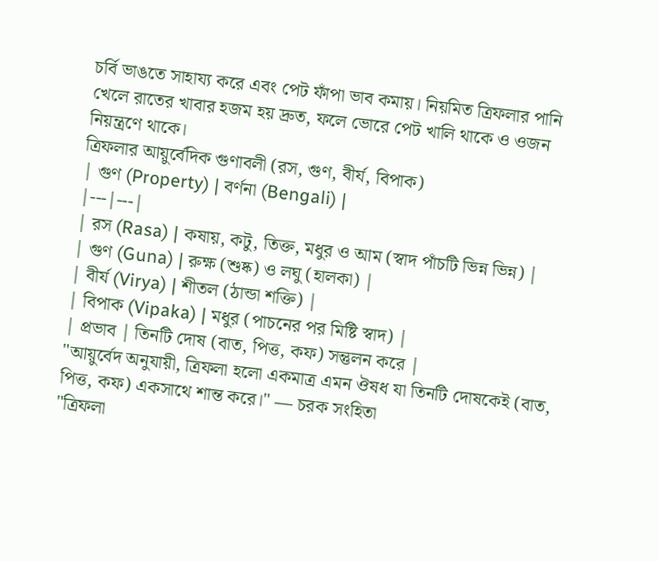চর্বি ভাঙতে সাহায্য করে এবং পেট ফাঁপা ভাব কমায়। নিয়মিত ত্রিফলার পানি খেলে রাতের খাবার হজম হয় দ্রুত, ফলে ভোরে পেট খালি থাকে ও ওজন নিয়ন্ত্রণে থাকে।
ত্রিফলার আয়ুর্বেদিক গুণাবলী (রস, গুণ, বীর্য, বিপাক)
| গুণ (Property) | বর্ণনা (Bengali) |
|---|---|
| রস (Rasa) | কষায়, কটু, তিক্ত, মধুর ও আম (স্বাদ পাঁচটি ভিন্ন ভিন্ন) |
| গুণ (Guna) | রুক্ষ (শুষ্ক) ও লঘু (হালকা) |
| বীর্য (Virya) | শীতল (ঠান্ডা শক্তি) |
| বিপাক (Vipaka) | মধুর (পাচনের পর মিষ্টি স্বাদ) |
| প্রভাব | তিনটি দোষ (বাত, পিত্ত, কফ) সন্তুলন করে |
"আয়ুর্বেদ অনুযায়ী, ত্রিফলা হলো একমাত্র এমন ঔষধ যা তিনটি দোষকেই (বাত, পিত্ত, কফ) একসাথে শান্ত করে।" — চরক সংহিতা
"ত্রিফলা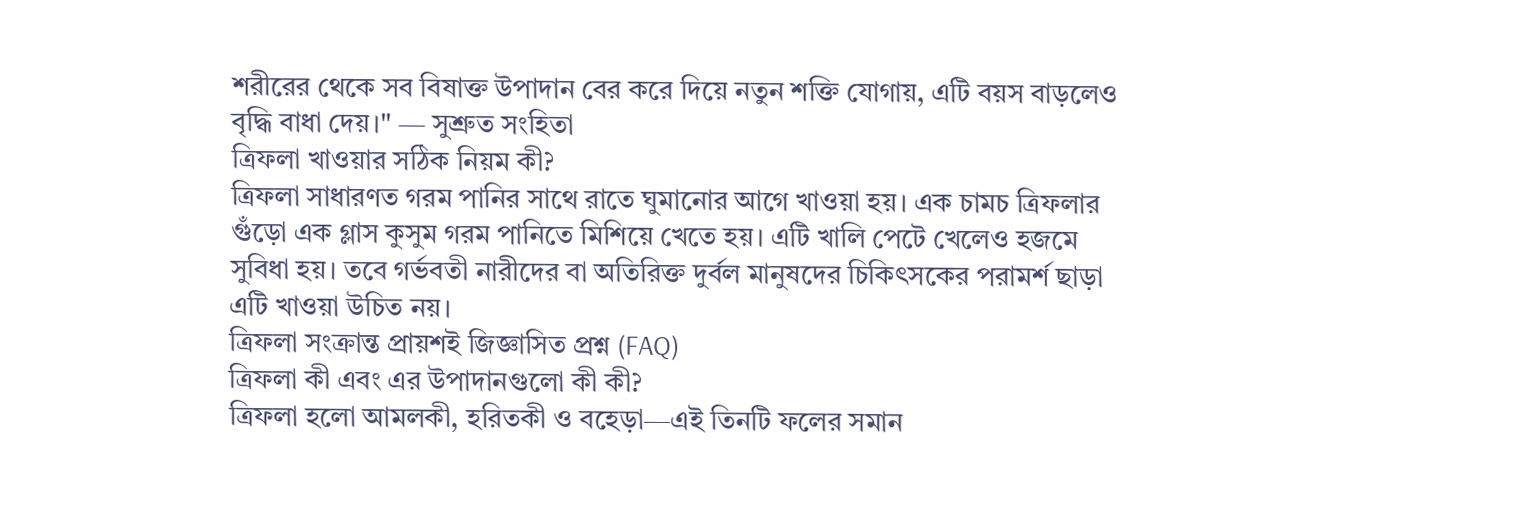শরীরের থেকে সব বিষাক্ত উপাদান বের করে দিয়ে নতুন শক্তি যোগায়, এটি বয়স বাড়লেও বৃদ্ধি বাধা দেয়।" — সুশ্রুত সংহিতা
ত্রিফলা খাওয়ার সঠিক নিয়ম কী?
ত্রিফলা সাধারণত গরম পানির সাথে রাতে ঘুমানোর আগে খাওয়া হয়। এক চামচ ত্রিফলার গুঁড়ো এক গ্লাস কুসুম গরম পানিতে মিশিয়ে খেতে হয়। এটি খালি পেটে খেলেও হজমে সুবিধা হয়। তবে গর্ভবতী নারীদের বা অতিরিক্ত দুর্বল মানুষদের চিকিৎসকের পরামর্শ ছাড়া এটি খাওয়া উচিত নয়।
ত্রিফলা সংক্রান্ত প্রায়শই জিজ্ঞাসিত প্রশ্ন (FAQ)
ত্রিফলা কী এবং এর উপাদানগুলো কী কী?
ত্রিফলা হলো আমলকী, হরিতকী ও বহেড়া—এই তিনটি ফলের সমান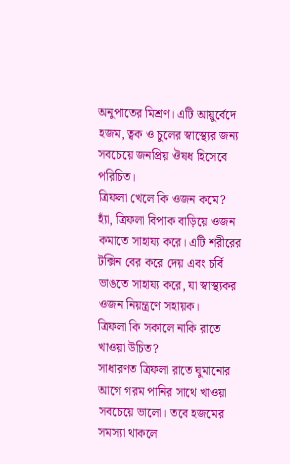অনুপাতের মিশ্রণ। এটি আয়ুর্বেদে হজম, ত্বক ও চুলের স্বাস্থ্যের জন্য সবচেয়ে জনপ্রিয় ঔষধ হিসেবে পরিচিত।
ত্রিফলা খেলে কি ওজন কমে?
হ্যাঁ, ত্রিফলা বিপাক বাড়িয়ে ওজন কমাতে সাহায্য করে। এটি শরীরের টক্সিন বের করে দেয় এবং চর্বি ভাঙতে সাহায্য করে, যা স্বাস্থ্যকর ওজন নিয়ন্ত্রণে সহায়ক।
ত্রিফলা কি সকালে নাকি রাতে খাওয়া উচিত?
সাধারণত ত্রিফলা রাতে ঘুমানোর আগে গরম পানির সাথে খাওয়া সবচেয়ে ভালো। তবে হজমের সমস্যা থাকলে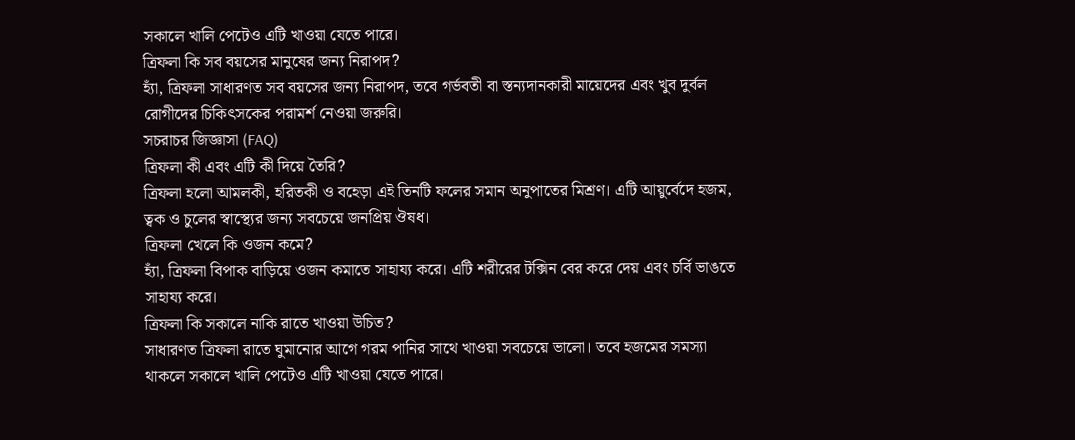সকালে খালি পেটেও এটি খাওয়া যেতে পারে।
ত্রিফলা কি সব বয়সের মানুষের জন্য নিরাপদ?
হ্যাঁ, ত্রিফলা সাধারণত সব বয়সের জন্য নিরাপদ, তবে গর্ভবতী বা স্তন্যদানকারী মায়েদের এবং খুব দুর্বল রোগীদের চিকিৎসকের পরামর্শ নেওয়া জরুরি।
সচরাচর জিজ্ঞাসা (FAQ)
ত্রিফলা কী এবং এটি কী দিয়ে তৈরি?
ত্রিফলা হলো আমলকী, হরিতকী ও বহেড়া এই তিনটি ফলের সমান অনুপাতের মিশ্রণ। এটি আয়ুর্বেদে হজম, ত্বক ও চুলের স্বাস্থ্যের জন্য সবচেয়ে জনপ্রিয় ঔষধ।
ত্রিফলা খেলে কি ওজন কমে?
হ্যাঁ, ত্রিফলা বিপাক বাড়িয়ে ওজন কমাতে সাহায্য করে। এটি শরীরের টক্সিন বের করে দেয় এবং চর্বি ভাঙতে সাহায্য করে।
ত্রিফলা কি সকালে নাকি রাতে খাওয়া উচিত?
সাধারণত ত্রিফলা রাতে ঘুমানোর আগে গরম পানির সাথে খাওয়া সবচেয়ে ভালো। তবে হজমের সমস্যা থাকলে সকালে খালি পেটেও এটি খাওয়া যেতে পারে।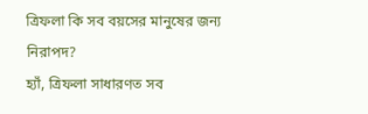ত্রিফলা কি সব বয়সের মানুষের জন্য নিরাপদ?
হ্যাঁ, ত্রিফলা সাধারণত সব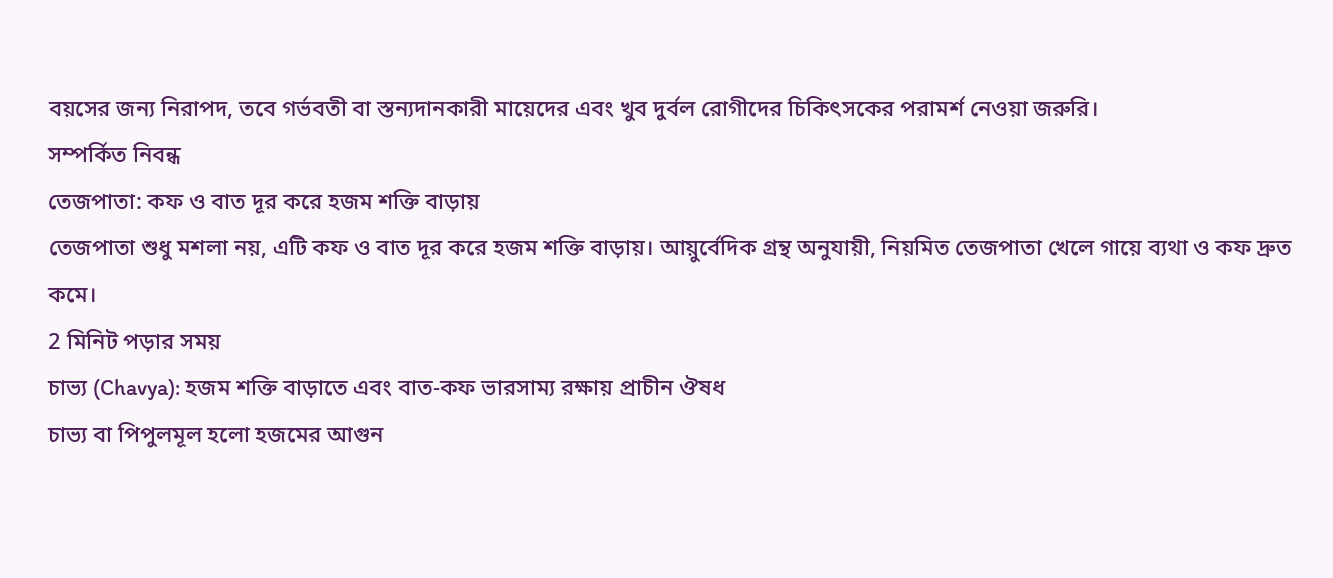বয়সের জন্য নিরাপদ, তবে গর্ভবতী বা স্তন্যদানকারী মায়েদের এবং খুব দুর্বল রোগীদের চিকিৎসকের পরামর্শ নেওয়া জরুরি।
সম্পর্কিত নিবন্ধ
তেজপাতা: কফ ও বাত দূর করে হজম শক্তি বাড়ায়
তেজপাতা শুধু মশলা নয়, এটি কফ ও বাত দূর করে হজম শক্তি বাড়ায়। আয়ুর্বেদিক গ্রন্থ অনুযায়ী, নিয়মিত তেজপাতা খেলে গায়ে ব্যথা ও কফ দ্রুত কমে।
2 মিনিট পড়ার সময়
চাভ্য (Chavya): হজম শক্তি বাড়াতে এবং বাত-কফ ভারসাম্য রক্ষায় প্রাচীন ঔষধ
চাভ্য বা পিপুলমূল হলো হজমের আগুন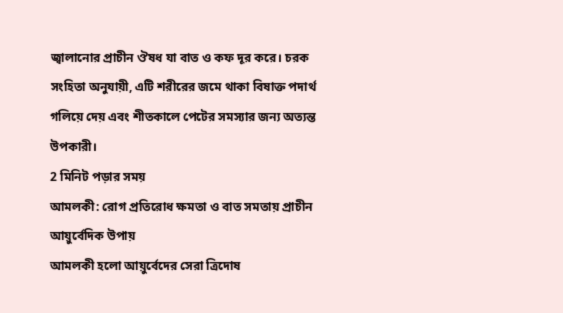জ্বালানোর প্রাচীন ঔষধ যা বাত ও কফ দূর করে। চরক সংহিতা অনুযায়ী, এটি শরীরের জমে থাকা বিষাক্ত পদার্থ গলিয়ে দেয় এবং শীতকালে পেটের সমস্যার জন্য অত্যন্ত উপকারী।
2 মিনিট পড়ার সময়
আমলকী: রোগ প্রতিরোধ ক্ষমতা ও বাত সমতায় প্রাচীন আয়ুর্বেদিক উপায়
আমলকী হলো আয়ুর্বেদের সেরা ত্রিদোষ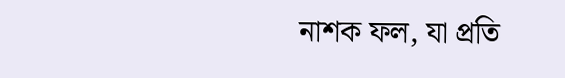নাশক ফল, যা প্রতি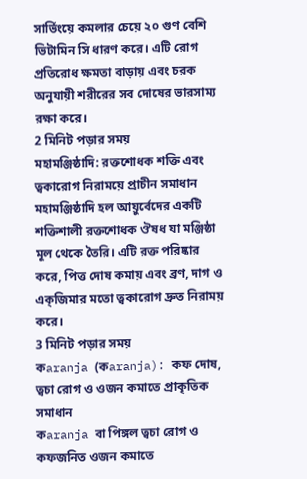সার্ভিংয়ে কমলার চেয়ে ২০ গুণ বেশি ভিটামিন সি ধারণ করে। এটি রোগ প্রতিরোধ ক্ষমতা বাড়ায় এবং চরক অনুযায়ী শরীরের সব দোষের ভারসাম্য রক্ষা করে।
2 মিনিট পড়ার সময়
মহামঞ্জিষ্ঠাদি: রক্তশোধক শক্তি এবং ত্বকারোগ নিরাময়ে প্রাচীন সমাধান
মহামঞ্জিষ্ঠাদি হল আয়ুর্বেদের একটি শক্তিশালী রক্তশোধক ঔষধ যা মঞ্জিষ্ঠা মূল থেকে তৈরি। এটি রক্ত পরিষ্কার করে, পিত্ত দোষ কমায় এবং ব্রণ, দাগ ও এক্জিমার মতো ত্বকারোগ দ্রুত নিরাময় করে।
3 মিনিট পড়ার সময়
কaranja (কaranja): কফ দোষ, ত্বচা রোগ ও ওজন কমাতে প্রাকৃতিক সমাধান
কaranja বা পিঙ্গল ত্বচা রোগ ও কফজনিত ওজন কমাতে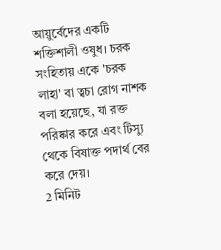আয়ুর্বেদের একটি শক্তিশালী ওষুধ। চরক সংহিতায় একে 'চরক লাহা' বা ত্বচা রোগ নাশক বলা হয়েছে, যা রক্ত পরিষ্কার করে এবং টিস্যু থেকে বিষাক্ত পদার্থ বের করে দেয়।
2 মিনিট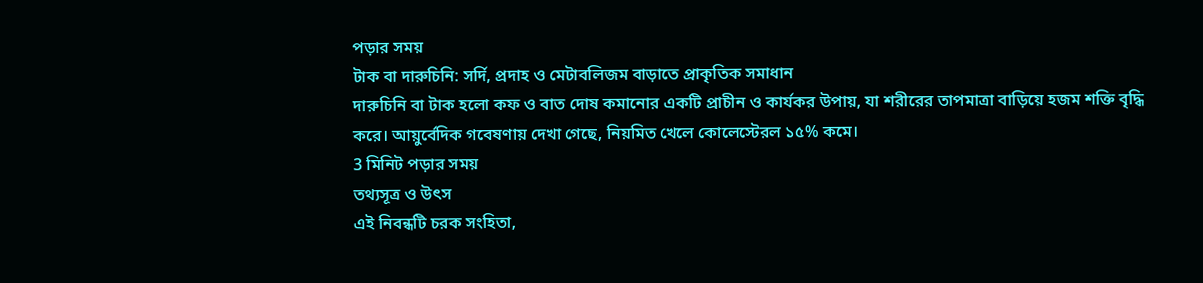পড়ার সময়
টাক বা দারুচিনি: সর্দি, প্রদাহ ও মেটাবলিজম বাড়াতে প্রাকৃতিক সমাধান
দারুচিনি বা টাক হলো কফ ও বাত দোষ কমানোর একটি প্রাচীন ও কার্যকর উপায়, যা শরীরের তাপমাত্রা বাড়িয়ে হজম শক্তি বৃদ্ধি করে। আয়ুর্বেদিক গবেষণায় দেখা গেছে, নিয়মিত খেলে কোলেস্টেরল ১৫% কমে।
3 মিনিট পড়ার সময়
তথ্যসূত্র ও উৎস
এই নিবন্ধটি চরক সংহিতা,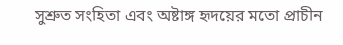সুশ্রুত সংহিতা এবং অষ্টাঙ্গ হৃদয়ের মতো প্রাচীন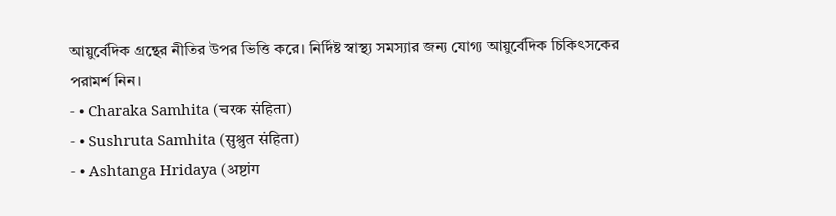আয়ুর্বেদিক গ্রন্থের নীতির উপর ভিত্তি করে। নির্দিষ্ট স্বাস্থ্য সমস্যার জন্য যোগ্য আয়ুর্বেদিক চিকিৎসকের পরামর্শ নিন।
- • Charaka Samhita (चरक संहिता)
- • Sushruta Samhita (सुश्रुत संहिता)
- • Ashtanga Hridaya (अष्टांग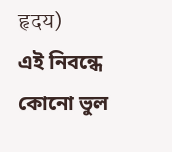हृदय)
এই নিবন্ধে কোনো ভুল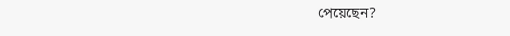পেয়েছেন?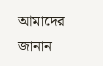আমাদের জানান